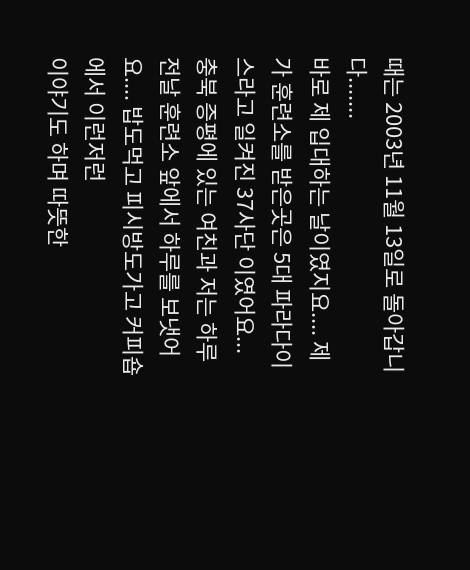때는 2003년 11월 13일로 돌아갑니다.......
바로 제 입대하는 날이였지요.... 제가 훈련소를 받은곳은 5대 파라다이스라고 일켜진 37사단 이였어요...
충북 증평에 있는 여친과 저는 하루전날 훈련소 앞에서 하루를 보냇어요.... 밥도먹고 피시방도가고 커피숍에서 이런저런
이야기도 하며 따뜻한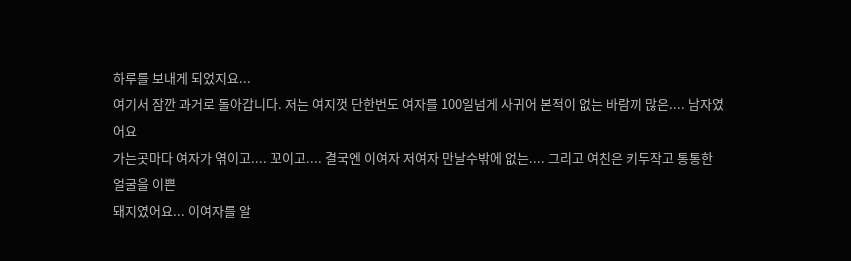하루를 보내게 되었지요...
여기서 잠깐 과거로 돌아갑니다. 저는 여지껏 단한번도 여자를 100일넘게 사귀어 본적이 없는 바람끼 많은.... 남자였어요
가는곳마다 여자가 엮이고.... 꼬이고.... 결국엔 이여자 저여자 만날수밖에 없는.... 그리고 여친은 키두작고 통통한 얼굴을 이쁜
돼지였어요... 이여자를 알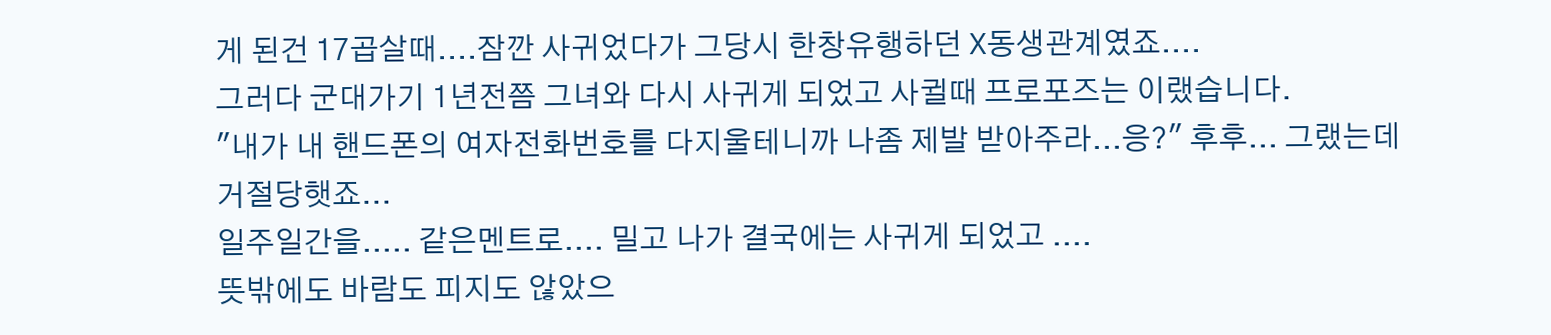게 된건 17곱살때....잠깐 사귀었다가 그당시 한창유행하던 X동생관계였죠....
그러다 군대가기 1년전쯤 그녀와 다시 사귀게 되었고 사귈때 프로포즈는 이랬습니다.
"내가 내 핸드폰의 여자전화번호를 다지울테니까 나좀 제발 받아주라...응?" 후후... 그랬는데 거절당햇죠...
일주일간을..... 같은멘트로.... 밀고 나가 결국에는 사귀게 되었고 ....
뜻밖에도 바람도 피지도 않았으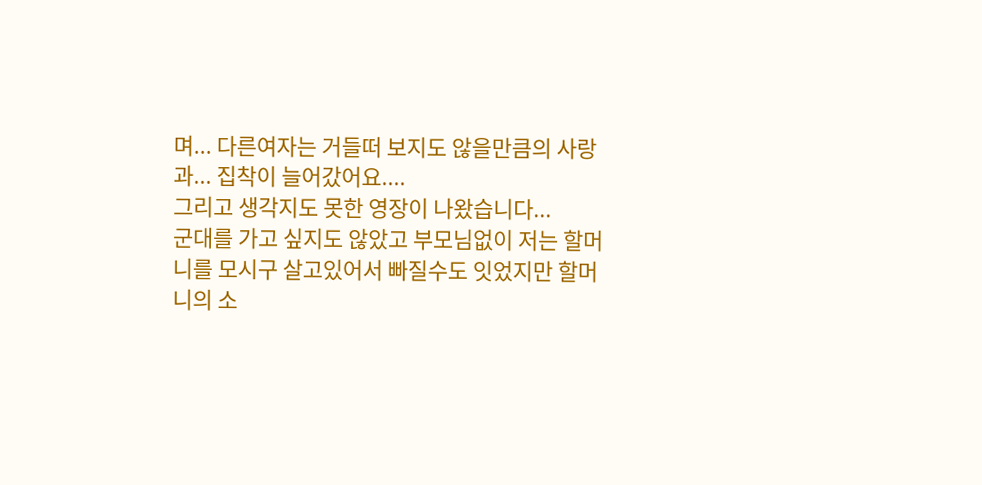며... 다른여자는 거들떠 보지도 않을만큼의 사랑과... 집착이 늘어갔어요....
그리고 생각지도 못한 영장이 나왔습니다...
군대를 가고 싶지도 않았고 부모님없이 저는 할머니를 모시구 살고있어서 빠질수도 잇었지만 할머니의 소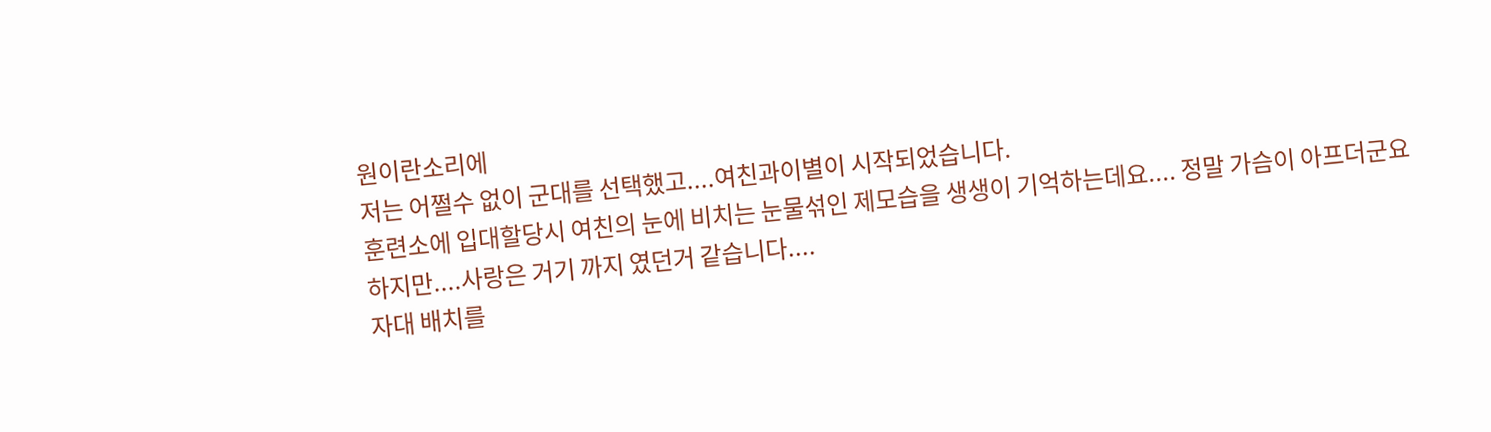원이란소리에
저는 어쩔수 없이 군대를 선택했고....여친과이별이 시작되었습니다.
훈련소에 입대할당시 여친의 눈에 비치는 눈물섞인 제모습을 생생이 기억하는데요.... 정말 가슴이 아프더군요
하지만....사랑은 거기 까지 였던거 같습니다....
자대 배치를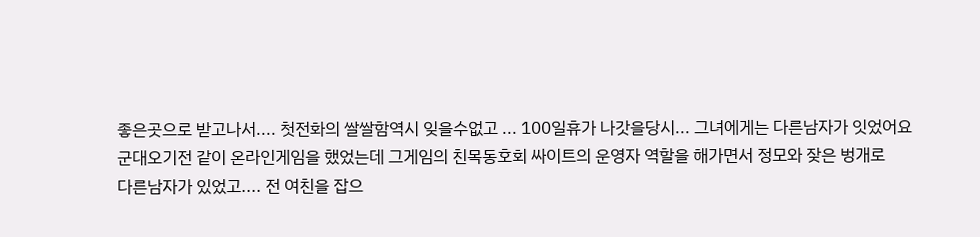좋은곳으로 받고나서.... 첫전화의 쌀쌀함역시 잊을수없고 ... 100일휴가 나갓을당시... 그녀에게는 다른남자가 잇었어요
군대오기전 같이 온라인게임을 했었는데 그게임의 친목동호회 싸이트의 운영자 역할을 해가면서 정모와 잦은 벙개로
다른남자가 있었고.... 전 여친을 잡으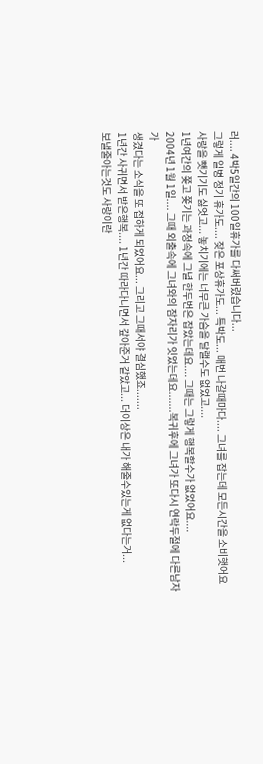러.... 4박5일간의 100일휴가를 다써버렸습니다...
그렇게 일병 정기 휴가도.... 잦은 포상휴가도... 특박도... 매번 나갈때마다.... 그녀를 잡는데 모든시간을 소비햇어요
사랑을 뺏기기도 싫엇고... 놓치기에는 너무큰 가슴을 달랠수도 없었고....
1년여간의 쫒고 쫒기는 과정속에 그녈 한두번은 잡았는데요.... 그때는 그렇게 행복할수가 없었어요....
2004년 1월 1일.... 그때 외출속에 그녀와의 잠자리가 잇었는데요.......복귀후에 그녀가 또다시 연락두절에 다른남자가
생겼다는 소식을 또 접하게 되었어요... 그리고 그때서야 결심했죠.......
1년간 사귀면서 받은행복.... 1년간 따라다니면서 갚아준거 같았고... 더이상은 내가 해줄수있는게 없다는거...
보낼줄아는것도 사랑이란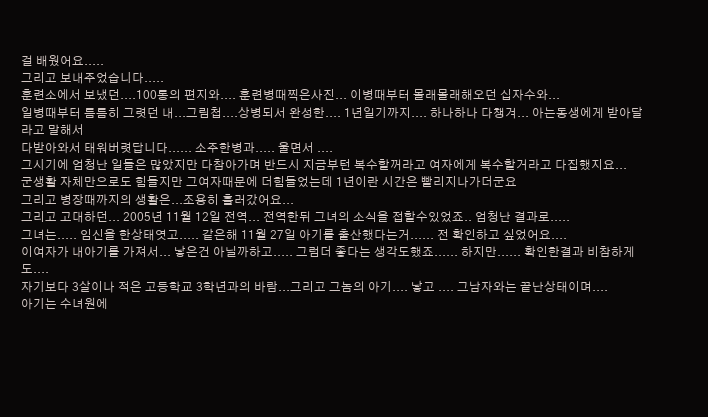걸 배웠어요.....
그리고 보내주었습니다.....
훈련소에서 보냈던....100통의 편지와.... 훈련병때찍은사진... 이병때부터 몰래몰래해오던 십자수와...
일병때부터 틈틈히 그렷던 내...그림첩....상병되서 완성한.... 1년일기까지.... 하나하나 다챙겨... 아는동생에게 받아달라고 말해서
다받아와서 태워버렷답니다...... 소주한병과..... 울면서 ....
그시기에 엄청난 일들은 많았지만 다참아가며 반드시 지금부턴 복수할꺼라고 여자에게 복수할거라고 다집했지요...
군생활 자체만으로도 힘들지만 그여자때문에 더힘들었는데 1년이란 시간은 빨리지나가더군요
그리고 병장때까지의 생활은...조용히 흘러갔어요...
그리고 고대하던... 2005년 11월 12일 전역... 전역한뒤 그녀의 소식을 접할수있었죠.. 엄청난 결과로.....
그녀는..... 임신을 한상태엿고..... 같은해 11월 27일 아기를 출산했다는거...... 전 확인하고 싶었어요....
이여자가 내아기를 가져서... 낳은건 아닐까하고..... 그럼더 좋다는 생각도했죠...... 하지만...... 확인한결과 비참하게도....
자기보다 3살이나 적은 고등학교 3학년과의 바람...그리고 그놈의 아기.... 낳고 .... 그남자와는 끝난상태이며....
아기는 수녀원에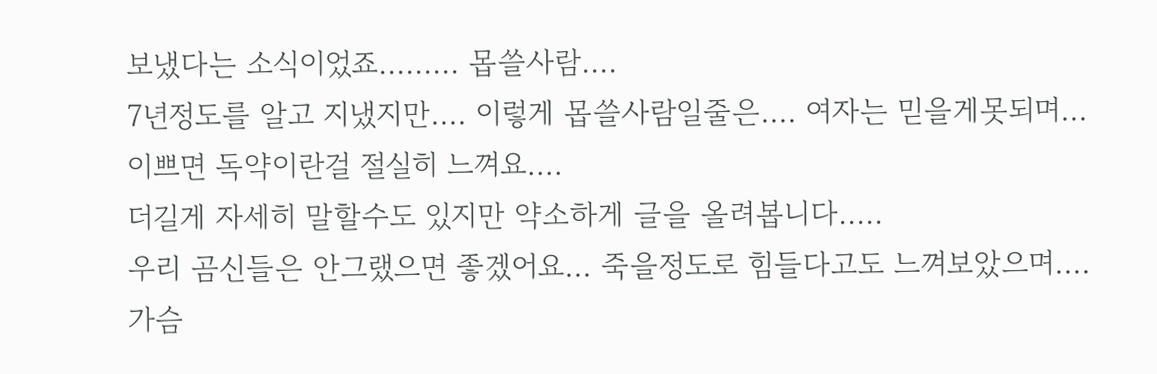보냈다는 소식이었죠......... 몹쓸사람....
7년정도를 알고 지냈지만.... 이렇게 몹쓸사람일줄은.... 여자는 믿을게못되며... 이쁘면 독약이란걸 절실히 느껴요....
더길게 자세히 말할수도 있지만 약소하게 글을 올려봅니다.....
우리 곰신들은 안그랬으면 좋겠어요... 죽을정도로 힘들다고도 느껴보았으며.... 가슴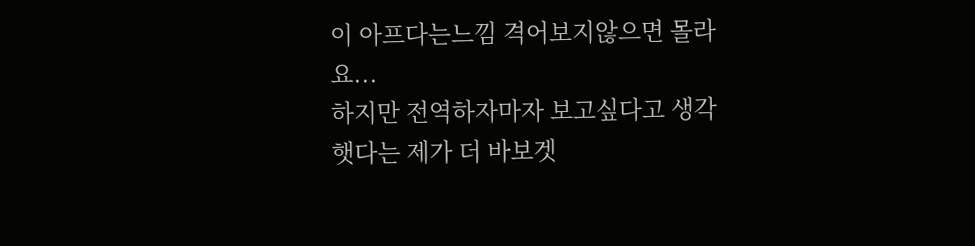이 아프다는느낌 격어보지않으면 몰라요...
하지만 전역하자마자 보고싶다고 생각햇다는 제가 더 바보겟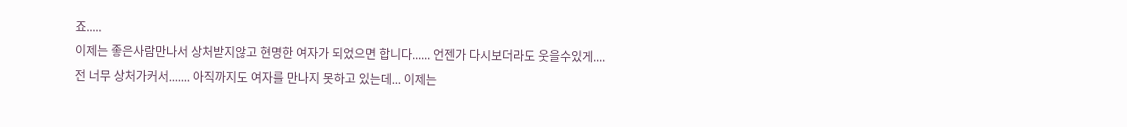죠.....
이제는 좋은사람만나서 상처받지않고 현명한 여자가 되었으면 합니다...... 언젠가 다시보더라도 웃을수있게....
전 너무 상처가커서....... 아직까지도 여자를 만나지 못하고 있는데... 이제는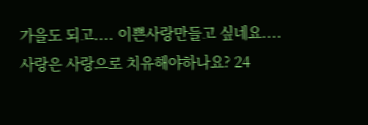가을도 되고.... 이쁜사랑만들고 싶네요....
사랑은 사랑으로 치유해야하나요? 24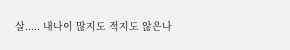살..... 내나이 많지도 적지도 않은나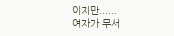이지만......
여자가 무서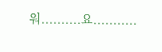워..........요...........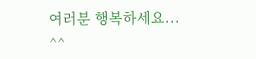여러분 행복하세요... ^^